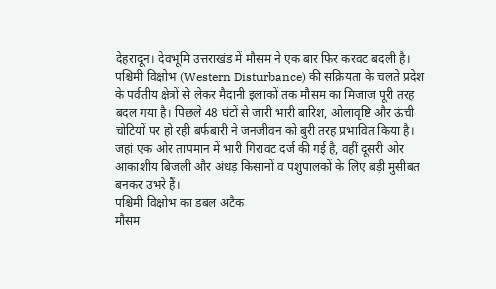देहरादून। देवभूमि उत्तराखंड में मौसम ने एक बार फिर करवट बदली है। पश्चिमी विक्षोभ (Western Disturbance) की सक्रियता के चलते प्रदेश के पर्वतीय क्षेत्रों से लेकर मैदानी इलाकों तक मौसम का मिजाज पूरी तरह बदल गया है। पिछले 48 घंटों से जारी भारी बारिश, ओलावृष्टि और ऊंची चोटियों पर हो रही बर्फबारी ने जनजीवन को बुरी तरह प्रभावित किया है। जहां एक ओर तापमान में भारी गिरावट दर्ज की गई है, वहीं दूसरी ओर आकाशीय बिजली और अंधड़ किसानों व पशुपालकों के लिए बड़ी मुसीबत बनकर उभरे हैं।
पश्चिमी विक्षोभ का डबल अटैक
मौसम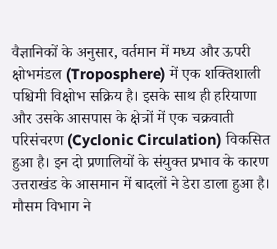वैज्ञानिकों के अनुसार, वर्तमान में मध्य और ऊपरी क्षोभमंडल (Troposphere) में एक शक्तिशाली पश्चिमी विक्षोभ सक्रिय है। इसके साथ ही हरियाणा और उसके आसपास के क्षेत्रों में एक चक्रवाती परिसंचरण (Cyclonic Circulation) विकसित हुआ है। इन दो प्रणालियों के संयुक्त प्रभाव के कारण उत्तराखंड के आसमान में बादलों ने डेरा डाला हुआ है। मौसम विभाग ने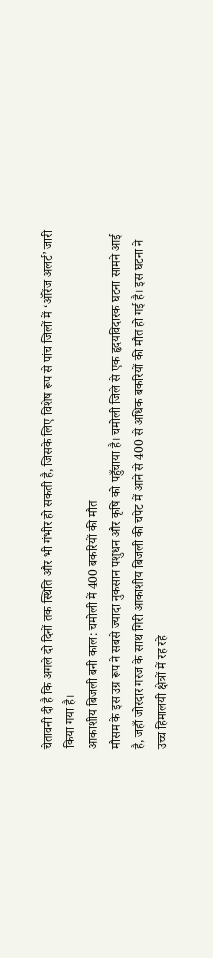चेतावनी दी है कि अगले दो दिनों तक स्थिति और भी गंभीर हो सकती है, जिसके लिए विशेष रूप से पांच जिलों में ‘ऑरेंज अलर्ट’ जारी किया गया है।
आकाशीय बिजली बनी काल: चमोली में 400 बकरियों की मौत
मौसम के इस उग्र रूप ने सबसे ज्यादा नुकसान पशुधन और कृषि को पहुँचाया है। चमोली जिले से एक हृदयविदारक घटना सामने आई है, जहाँ जोरदार गरज के साथ गिरी आकाशीय बिजली की चपेट में आने से 400 से अधिक बकरियों की मौत हो गई है। इस घटना ने उच्च हिमालयी क्षेत्रों में रह रहे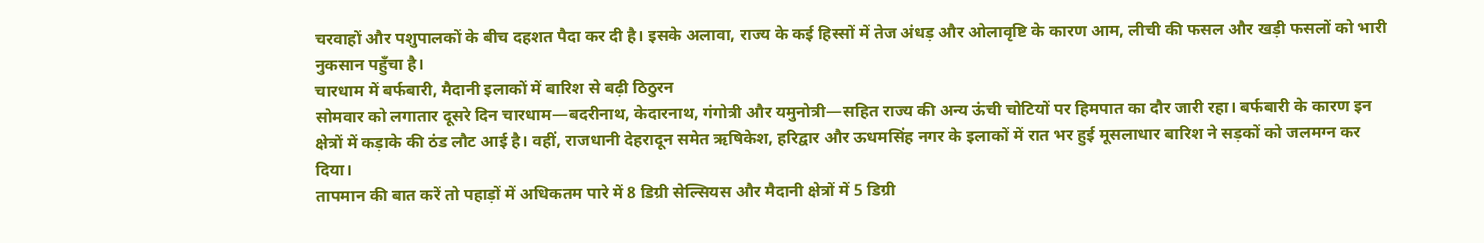चरवाहों और पशुपालकों के बीच दहशत पैदा कर दी है। इसके अलावा, राज्य के कई हिस्सों में तेज अंधड़ और ओलावृष्टि के कारण आम, लीची की फसल और खड़ी फसलों को भारी नुकसान पहुँचा है।
चारधाम में बर्फबारी, मैदानी इलाकों में बारिश से बढ़ी ठिठुरन
सोमवार को लगातार दूसरे दिन चारधाम—बदरीनाथ, केदारनाथ, गंगोत्री और यमुनोत्री—सहित राज्य की अन्य ऊंची चोटियों पर हिमपात का दौर जारी रहा। बर्फबारी के कारण इन क्षेत्रों में कड़ाके की ठंड लौट आई है। वहीं, राजधानी देहरादून समेत ऋषिकेश, हरिद्वार और ऊधमसिंह नगर के इलाकों में रात भर हुई मूसलाधार बारिश ने सड़कों को जलमग्न कर दिया।
तापमान की बात करें तो पहाड़ों में अधिकतम पारे में 8 डिग्री सेल्सियस और मैदानी क्षेत्रों में 5 डिग्री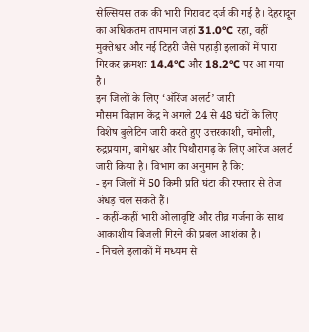सेल्सियस तक की भारी गिरावट दर्ज की गई है। देहरादून का अधिकतम तापमान जहां 31.0°C रहा, वहीं मुक्तेश्वर और नई टिहरी जैसे पहाड़ी इलाकों में पारा गिरकर क्रमशः 14.4°C और 18.2°C पर आ गया है।
इन जिलों के लिए ‘ऑरेंज अलर्ट’ जारी
मौसम विज्ञान केंद्र ने अगले 24 से 48 घंटों के लिए विशेष बुलेटिन जारी करते हुए उत्तरकाशी, चमोली, रुद्रप्रयाग, बागेश्वर और पिथौरागढ़ के लिए आरेंज अलर्ट जारी किया है। विभाग का अनुमान है कि:
- इन जिलों में 50 किमी प्रति घंटा की रफ्तार से तेज अंधड़ चल सकते हैं।
- कहीं-कहीं भारी ओलावृष्टि और तीव्र गर्जना के साथ आकाशीय बिजली गिरने की प्रबल आशंका है।
- निचले इलाकों में मध्यम से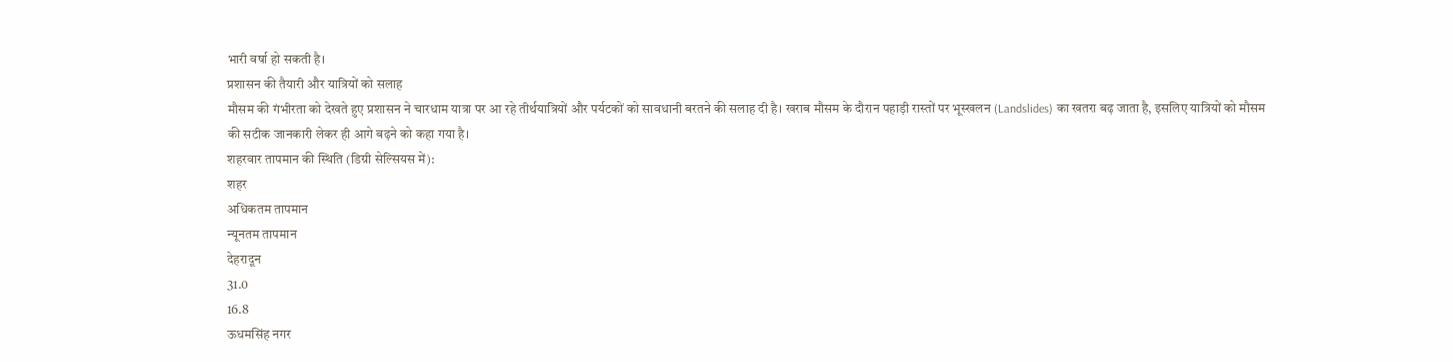भारी वर्षा हो सकती है।
प्रशासन की तैयारी और यात्रियों को सलाह
मौसम की गंभीरता को देखते हुए प्रशासन ने चारधाम यात्रा पर आ रहे तीर्थयात्रियों और पर्यटकों को सावधानी बरतने की सलाह दी है। खराब मौसम के दौरान पहाड़ी रास्तों पर भूस्खलन (Landslides) का खतरा बढ़ जाता है, इसलिए यात्रियों को मौसम की सटीक जानकारी लेकर ही आगे बढ़ने को कहा गया है।
शहरवार तापमान की स्थिति (डिग्री सेल्सियस में):
शहर
अधिकतम तापमान
न्यूनतम तापमान
देहरादून
31.0
16.8
ऊधमसिंह नगर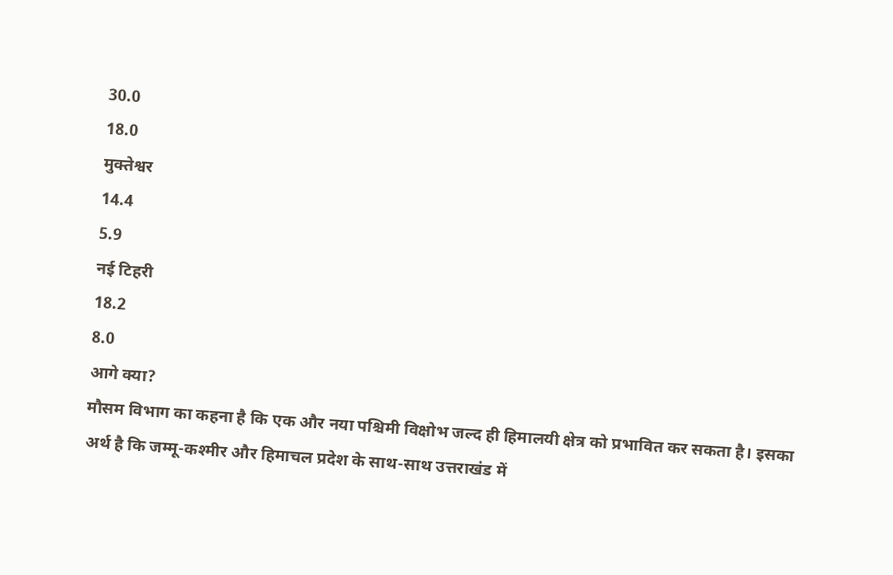30.0
18.0
मुक्तेश्वर
14.4
5.9
नई टिहरी
18.2
8.0
आगे क्या?
मौसम विभाग का कहना है कि एक और नया पश्चिमी विक्षोभ जल्द ही हिमालयी क्षेत्र को प्रभावित कर सकता है। इसका अर्थ है कि जम्मू-कश्मीर और हिमाचल प्रदेश के साथ-साथ उत्तराखंड में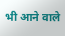भी आने वाले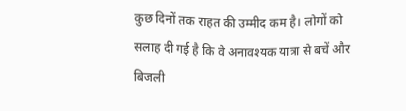कुछ दिनों तक राहत की उम्मीद कम है। लोगों को सलाह दी गई है कि वे अनावश्यक यात्रा से बचें और बिजली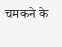चमकने के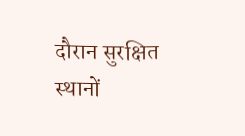दौरान सुरक्षित स्थानों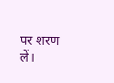पर शरण लें।